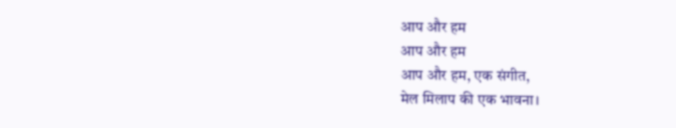आप और हम
आप और हम
आप और हम, एक संगीत,
मेल मिलाप की एक भावना।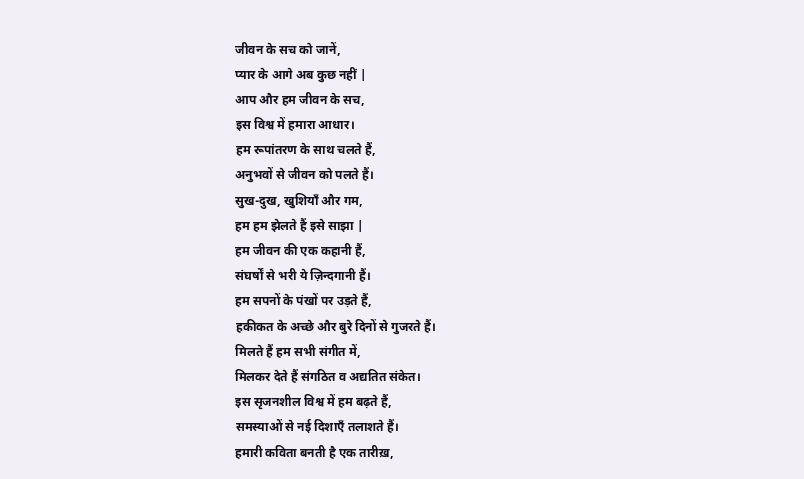जीवन के सच को जानें,
प्यार के आगे अब कुछ नहीं |
आप और हम जीवन के सच,
इस विश्व में हमारा आधार।
हम रूपांतरण के साथ चलते हैं,
अनुभवों से जीवन को पलते हैं।
सुख-दुख, खुशियाँ और गम,
हम हम झेलते हैं इसे साझा |
हम जीवन की एक कहानी हैं,
संघर्षों से भरी ये ज़िन्दगानी हैं।
हम सपनों के पंखों पर उड़ते हैं,
हकीकत के अच्छे और बुरे दिनों से गुजरते हैं।
मिलते हैं हम सभी संगीत में,
मिलकर देते हैं संगठित व अद्यतित संकेत।
इस सृजनशील विश्व में हम बढ़ते हैं,
समस्याओं से नई दिशाएँ तलाशते हैं।
हमारी कविता बनती है एक तारीख़,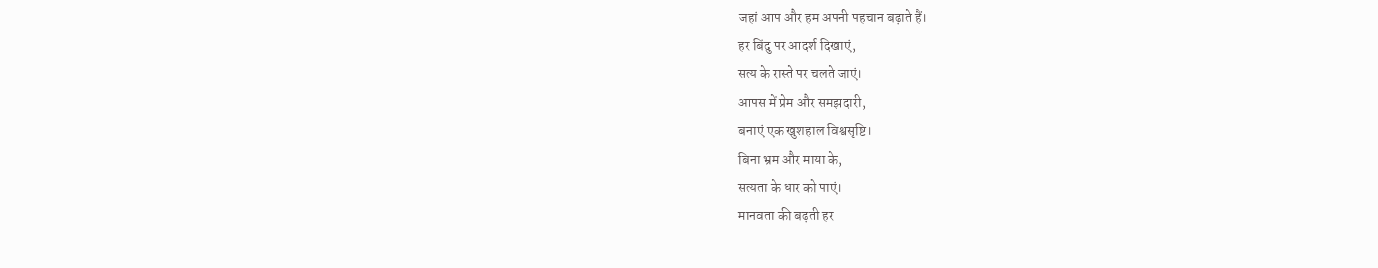जहां आप और हम अपनी पहचान बढ़ाते हैं।
हर बिंदु पर आदर्श दिखाएं,
सत्य के रास्ते पर चलते जाएं।
आपस में प्रेम और समझदारी,
बनाएं एक खुशहाल विश्वसृष्टि।
बिना भ्रम और माया के,
सत्यता के धार को पाएं।
मानवता की बढ़ती हर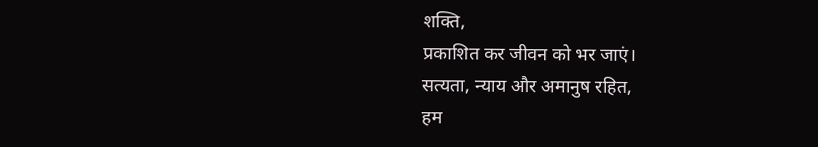शक्ति,
प्रकाशित कर जीवन को भर जाएं।
सत्यता, न्याय और अमानुष रहित,
हम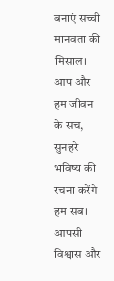बनाएं सच्ची मानवता की मिसाल।
आप और हम जीवन के सच,
सुनहरे भविष्य की रचना करेंगे हम सब।
आपसी विश्वास और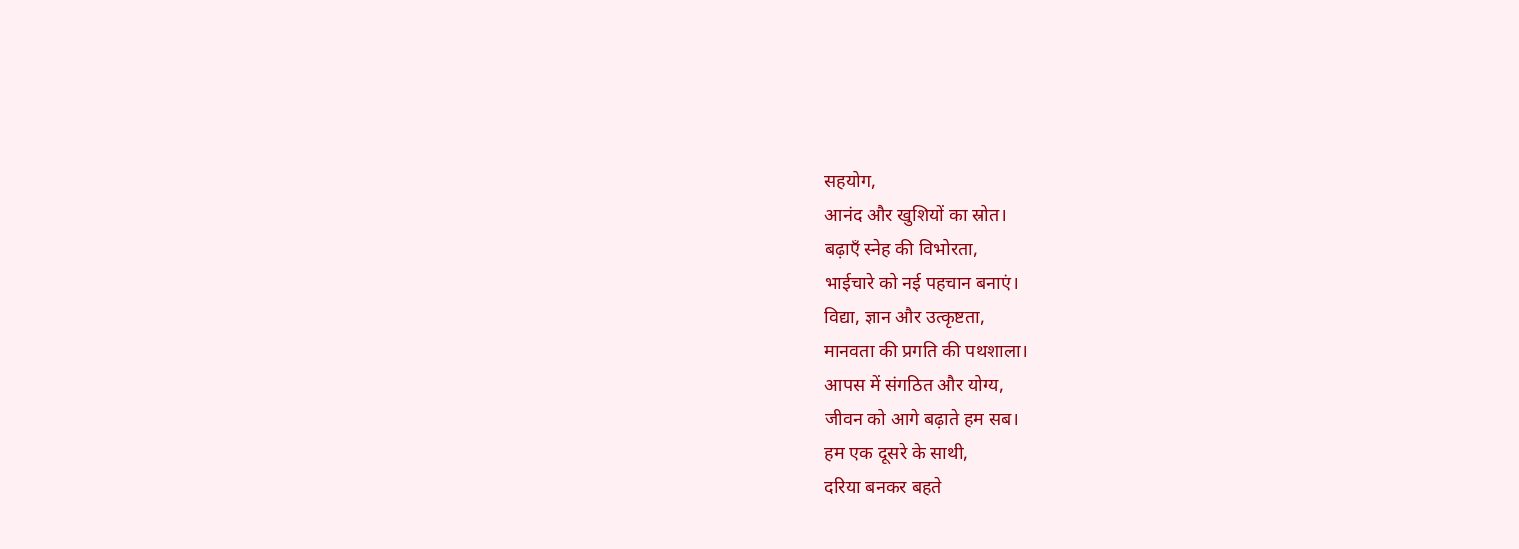सहयोग,
आनंद और खुशियों का स्रोत।
बढ़ाएँ स्नेह की विभोरता,
भाईचारे को नई पहचान बनाएं।
विद्या, ज्ञान और उत्कृष्टता,
मानवता की प्रगति की पथशाला।
आपस में संगठित और योग्य,
जीवन को आगे बढ़ाते हम सब।
हम एक दूसरे के साथी,
दरिया बनकर बहते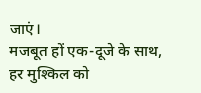जाएं।
मजबूत हों एक-दूजे के साथ,
हर मुश्किल को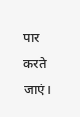पार करते जाएं।